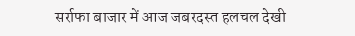सर्राफा बाजार में आज जबरदस्त हलचल देखी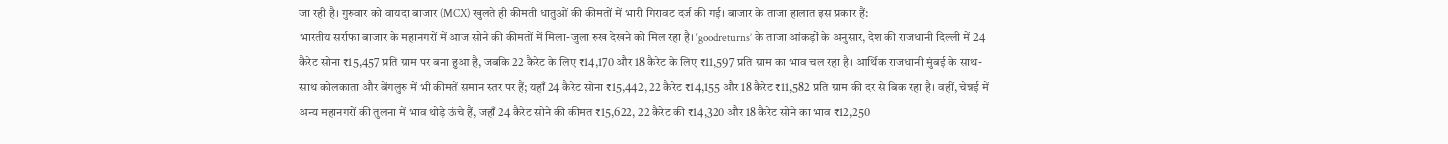जा रही है। गुरुवार को वायदा बाजार (MCX) खुलते ही कीमती धातुओं की कीमतों में भारी गिरावट दर्ज की गई। बाजार के ताजा हालात इस प्रकार हैं:
भारतीय सर्राफा बाजार के महानगरों में आज सोने की कीमतों में मिला-जुला रुख देखने को मिल रहा है। ‘goodreturns’ के ताजा आंकड़ों के अनुसार, देश की राजधानी दिल्ली में 24 कैरेट सोना ₹15,457 प्रति ग्राम पर बना हुआ है, जबकि 22 कैरेट के लिए ₹14,170 और 18 कैरेट के लिए ₹11,597 प्रति ग्राम का भाव चल रहा है। आर्थिक राजधानी मुंबई के साथ-साथ कोलकाता और बेंगलुरु में भी कीमतें समान स्तर पर हैं; यहाँ 24 कैरेट सोना ₹15,442, 22 कैरेट ₹14,155 और 18 कैरेट ₹11,582 प्रति ग्राम की दर से बिक रहा है। वहीं, चेन्नई में अन्य महानगरों की तुलना में भाव थोड़े ऊंचे हैं, जहाँ 24 कैरेट सोने की कीमत ₹15,622, 22 कैरेट की ₹14,320 और 18 कैरेट सोने का भाव ₹12,250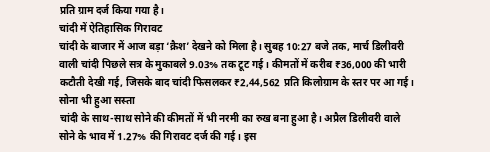प्रति ग्राम दर्ज किया गया है।
चांदी में ऐतिहासिक गिरावट
चांदी के बाजार में आज बड़ा ‘क्रैश’ देखने को मिला है। सुबह 10:27 बजे तक, मार्च डिलीवरी वाली चांदी पिछले सत्र के मुकाबले 9.03% तक टूट गई। कीमतों में करीब ₹36,000 की भारी कटौती देखी गई, जिसके बाद चांदी फिसलकर ₹2,44,562 प्रति किलोग्राम के स्तर पर आ गई।
सोना भी हुआ सस्ता
चांदी के साथ-साथ सोने की कीमतों में भी नरमी का रुख बना हुआ है। अप्रैल डिलीवरी वाले सोने के भाव में 1.27% की गिरावट दर्ज की गई। इस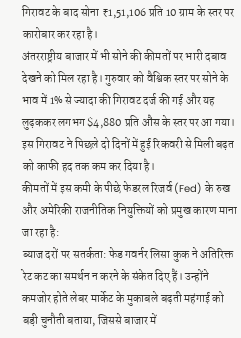गिरावट के बाद सोना ₹1,51,106 प्रति 10 ग्राम के स्तर पर कारोबार कर रहा है।
अंतरराष्ट्रीय बाजार में भी सोने की कीमतों पर भारी दबाव देखने को मिल रहा है। गुरुवार को वैश्विक स्तर पर सोने के भाव में 1% से ज्यादा की गिरावट दर्ज की गई और यह लुढ़ककर लगभग $4,880 प्रति औंस के स्तर पर आ गया। इस गिरावट ने पिछले दो दिनों में हुई रिकवरी से मिली बढ़त को काफी हद तक कम कर दिया है।
कीमतों में इस कमी के पीछे फेडरल रिजर्व (Fed) के रुख और अमेरिकी राजनीतिक नियुक्तियों को प्रमुख कारण माना जा रहा है:
ब्याज दरों पर सतर्कता: फेड गवर्नर लिसा कुक ने अतिरिक्त रेट कट का समर्थन न करने के संकेत दिए हैं। उन्होंने कमजोर होते लेबर मार्केट के मुकाबले बढ़ती महंगाई को बड़ी चुनौती बताया, जिससे बाजार में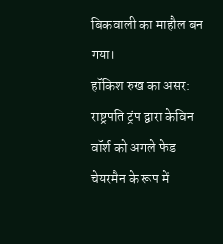बिकवाली का माहौल बन गया।
हॉकिश रुख का असर: राष्ट्रपति ट्रंप द्वारा केविन वॉर्श को अगले फेड चेयरमैन के रूप में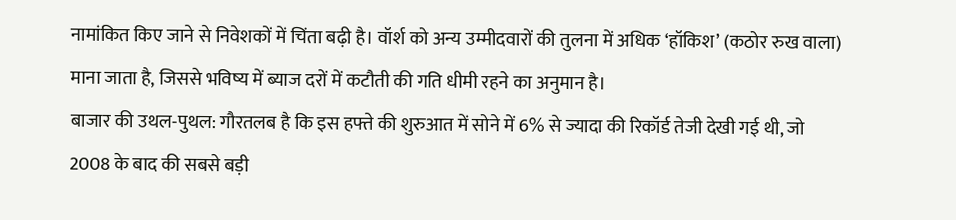नामांकित किए जाने से निवेशकों में चिंता बढ़ी है। वॉर्श को अन्य उम्मीदवारों की तुलना में अधिक ‘हॉकिश’ (कठोर रुख वाला) माना जाता है, जिससे भविष्य में ब्याज दरों में कटौती की गति धीमी रहने का अनुमान है।
बाजार की उथल-पुथल: गौरतलब है कि इस हफ्ते की शुरुआत में सोने में 6% से ज्यादा की रिकॉर्ड तेजी देखी गई थी, जो 2008 के बाद की सबसे बड़ी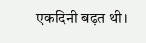एकदिनी बढ़त थी।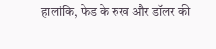हालांकि, फेड के रुख और डॉलर की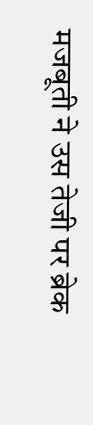मजबूती ने उस तेजी पर ब्रेक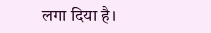लगा दिया है।